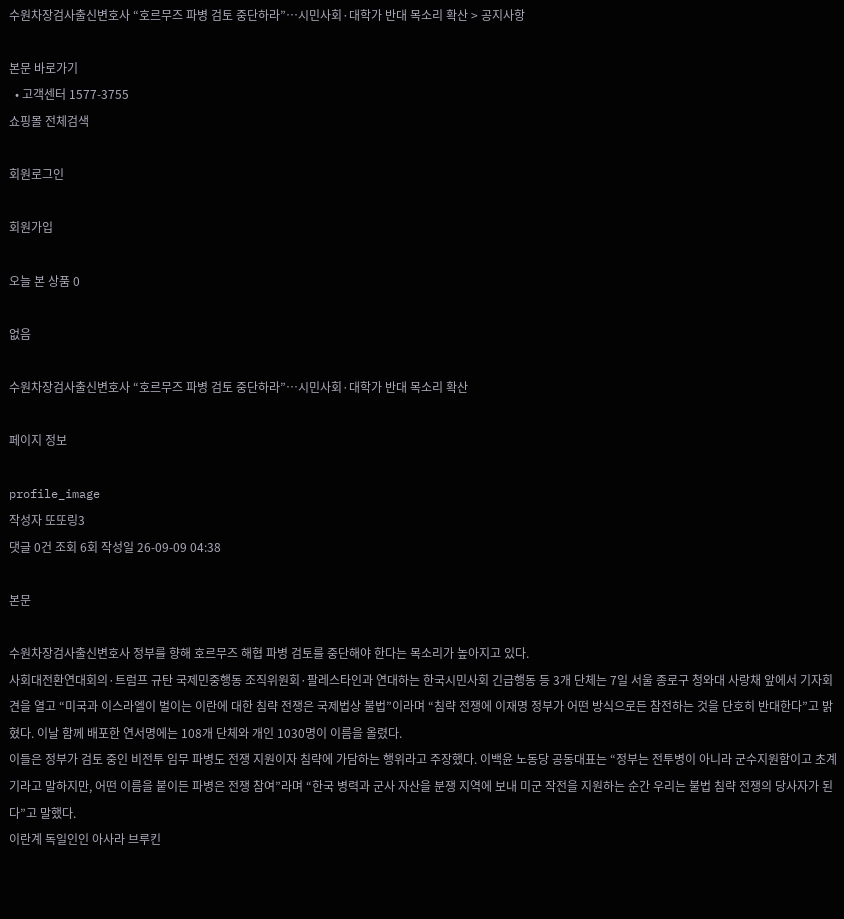수원차장검사출신변호사 “호르무즈 파병 검토 중단하라”…시민사회·대학가 반대 목소리 확산 > 공지사항

본문 바로가기
  • 고객센터 1577-3755
쇼핑몰 전체검색

회원로그인

회원가입

오늘 본 상품 0

없음

수원차장검사출신변호사 “호르무즈 파병 검토 중단하라”…시민사회·대학가 반대 목소리 확산

페이지 정보

profile_image
작성자 또또링3
댓글 0건 조회 6회 작성일 26-09-09 04:38

본문

수원차장검사출신변호사 정부를 향해 호르무즈 해협 파병 검토를 중단해야 한다는 목소리가 높아지고 있다.
사회대전환연대회의·트럼프 규탄 국제민중행동 조직위원회·팔레스타인과 연대하는 한국시민사회 긴급행동 등 3개 단체는 7일 서울 종로구 청와대 사랑채 앞에서 기자회견을 열고 “미국과 이스라엘이 벌이는 이란에 대한 침략 전쟁은 국제법상 불법”이라며 “침략 전쟁에 이재명 정부가 어떤 방식으로든 참전하는 것을 단호히 반대한다”고 밝혔다. 이날 함께 배포한 연서명에는 108개 단체와 개인 1030명이 이름을 올렸다.
이들은 정부가 검토 중인 비전투 임무 파병도 전쟁 지원이자 침략에 가담하는 행위라고 주장했다. 이백윤 노동당 공동대표는 “정부는 전투병이 아니라 군수지원함이고 초계기라고 말하지만, 어떤 이름을 붙이든 파병은 전쟁 참여”라며 “한국 병력과 군사 자산을 분쟁 지역에 보내 미군 작전을 지원하는 순간 우리는 불법 침략 전쟁의 당사자가 된다”고 말했다.
이란계 독일인인 아사라 브루킨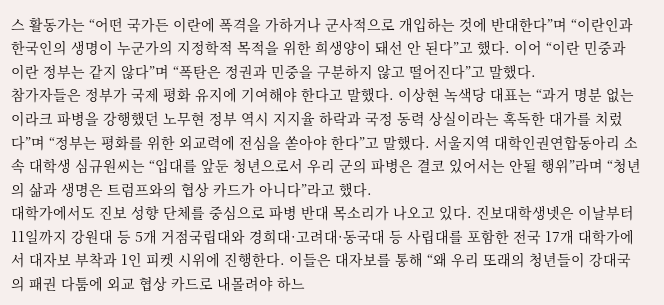스 활동가는 “어떤 국가든 이란에 폭격을 가하거나 군사적으로 개입하는 것에 반대한다”며 “이란인과 한국인의 생명이 누군가의 지정학적 목적을 위한 희생양이 돼선 안 된다”고 했다. 이어 “이란 민중과 이란 정부는 같지 않다”며 “폭탄은 정권과 민중을 구분하지 않고 떨어진다”고 말했다.
참가자들은 정부가 국제 평화 유지에 기여해야 한다고 말했다. 이상현 녹색당 대표는 “과거 명분 없는 이라크 파병을 강행했던 노무현 정부 역시 지지율 하락과 국정 동력 상실이라는 혹독한 대가를 치렀다”며 “정부는 평화를 위한 외교력에 전심을 쏟아야 한다”고 말했다. 서울지역 대학인권연합동아리 소속 대학생 심규원씨는 “입대를 앞둔 청년으로서 우리 군의 파병은 결코 있어서는 안될 행위”라며 “청년의 삶과 생명은 트럼프와의 협상 카드가 아니다”라고 했다.
대학가에서도 진보 성향 단체를 중심으로 파병 반대 목소리가 나오고 있다. 진보대학생넷은 이날부터 11일까지 강원대 등 5개 거점국립대와 경희대·고려대·동국대 등 사립대를 포함한 전국 17개 대학가에서 대자보 부착과 1인 피켓 시위에 진행한다. 이들은 대자보를 통해 “왜 우리 또래의 청년들이 강대국의 패권 다툼에 외교 협상 카드로 내몰려야 하느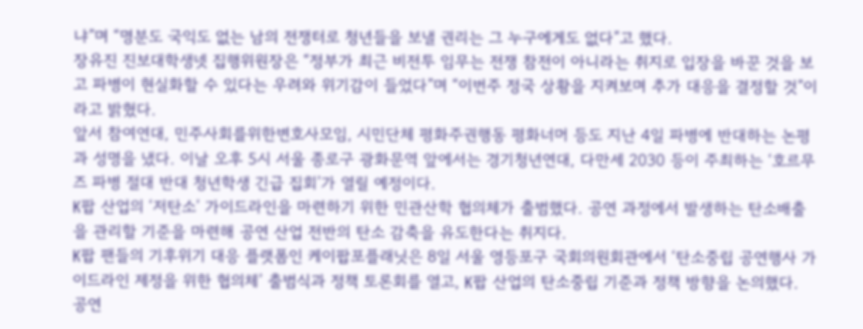냐”며 “명분도 국익도 없는 남의 전쟁터로 청년들을 보낼 권리는 그 누구에게도 없다”고 했다.
장유진 진보대학생넷 집행위원장은 “정부가 최근 비전투 임무는 전쟁 참전이 아니라는 취지로 입장을 바꾼 것을 보고 파병이 현실화할 수 있다는 우려와 위기감이 들었다”며 “이번주 정국 상황을 지켜보며 추가 대응을 결정할 것”이라고 밝혔다.
앞서 참여연대, 민주사회를위한변호사모임, 시민단체 평화주권행동 평화너머 등도 지난 4일 파병에 반대하는 논평과 성명을 냈다. 이날 오후 5시 서울 종로구 광화문역 앞에서는 경기청년연대, 다만세 2030 등이 주최하는 ‘호르무즈 파병 절대 반대 청년학생 긴급 집회’가 열릴 예정이다.
K팝 산업의 ‘저탄소’ 가이드라인을 마련하기 위한 민관산학 협의체가 출범했다. 공연 과정에서 발생하는 탄소배출을 관리할 기준을 마련해 공연 산업 전반의 탄소 감축을 유도한다는 취지다.
K팝 팬들의 기후위기 대응 플랫폼인 케이팝포플래닛은 8일 서울 영등포구 국회의원회관에서 ‘탄소중립 공연행사 가이드라인 제정을 위한 협의체’ 출범식과 정책 토론회를 열고, K팝 산업의 탄소중립 기준과 정책 방향을 논의했다.
공연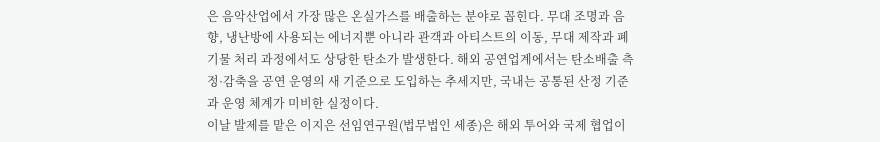은 음악산업에서 가장 많은 온실가스를 배출하는 분야로 꼽힌다. 무대 조명과 음향, 냉난방에 사용되는 에너지뿐 아니라 관객과 아티스트의 이동, 무대 제작과 폐기물 처리 과정에서도 상당한 탄소가 발생한다. 해외 공연업계에서는 탄소배출 측정·감축을 공연 운영의 새 기준으로 도입하는 추세지만, 국내는 공통된 산정 기준과 운영 체계가 미비한 실정이다.
이날 발제를 맡은 이지은 선임연구원(법무법인 세종)은 해외 투어와 국제 협업이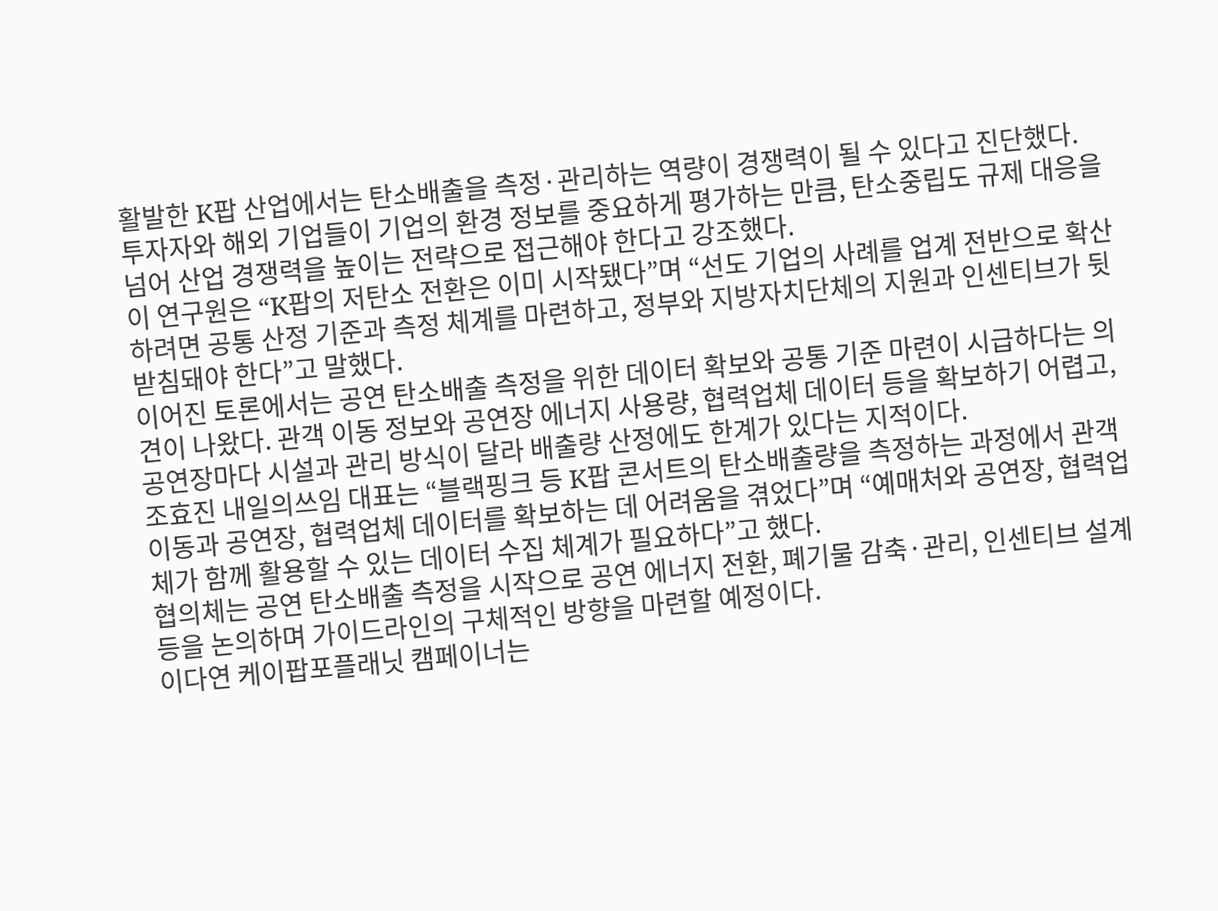활발한 K팝 산업에서는 탄소배출을 측정·관리하는 역량이 경쟁력이 될 수 있다고 진단했다. 투자자와 해외 기업들이 기업의 환경 정보를 중요하게 평가하는 만큼, 탄소중립도 규제 대응을 넘어 산업 경쟁력을 높이는 전략으로 접근해야 한다고 강조했다.
이 연구원은 “K팝의 저탄소 전환은 이미 시작됐다”며 “선도 기업의 사례를 업계 전반으로 확산하려면 공통 산정 기준과 측정 체계를 마련하고, 정부와 지방자치단체의 지원과 인센티브가 뒷받침돼야 한다”고 말했다.
이어진 토론에서는 공연 탄소배출 측정을 위한 데이터 확보와 공통 기준 마련이 시급하다는 의견이 나왔다. 관객 이동 정보와 공연장 에너지 사용량, 협력업체 데이터 등을 확보하기 어렵고, 공연장마다 시설과 관리 방식이 달라 배출량 산정에도 한계가 있다는 지적이다.
조효진 내일의쓰임 대표는 “블랙핑크 등 K팝 콘서트의 탄소배출량을 측정하는 과정에서 관객 이동과 공연장, 협력업체 데이터를 확보하는 데 어려움을 겪었다”며 “예매처와 공연장, 협력업체가 함께 활용할 수 있는 데이터 수집 체계가 필요하다”고 했다.
협의체는 공연 탄소배출 측정을 시작으로 공연 에너지 전환, 폐기물 감축·관리, 인센티브 설계 등을 논의하며 가이드라인의 구체적인 방향을 마련할 예정이다.
이다연 케이팝포플래닛 캠페이너는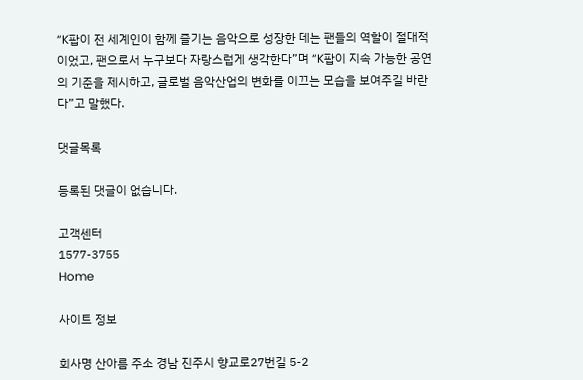“K팝이 전 세계인이 함께 즐기는 음악으로 성장한 데는 팬들의 역할이 절대적이었고, 팬으로서 누구보다 자랑스럽게 생각한다”며 “K팝이 지속 가능한 공연의 기준을 제시하고, 글로벌 음악산업의 변화를 이끄는 모습을 보여주길 바란다”고 말했다.

댓글목록

등록된 댓글이 없습니다.

고객센터
1577-3755
Home

사이트 정보

회사명 산아름 주소 경남 진주시 향교로27번길 5-2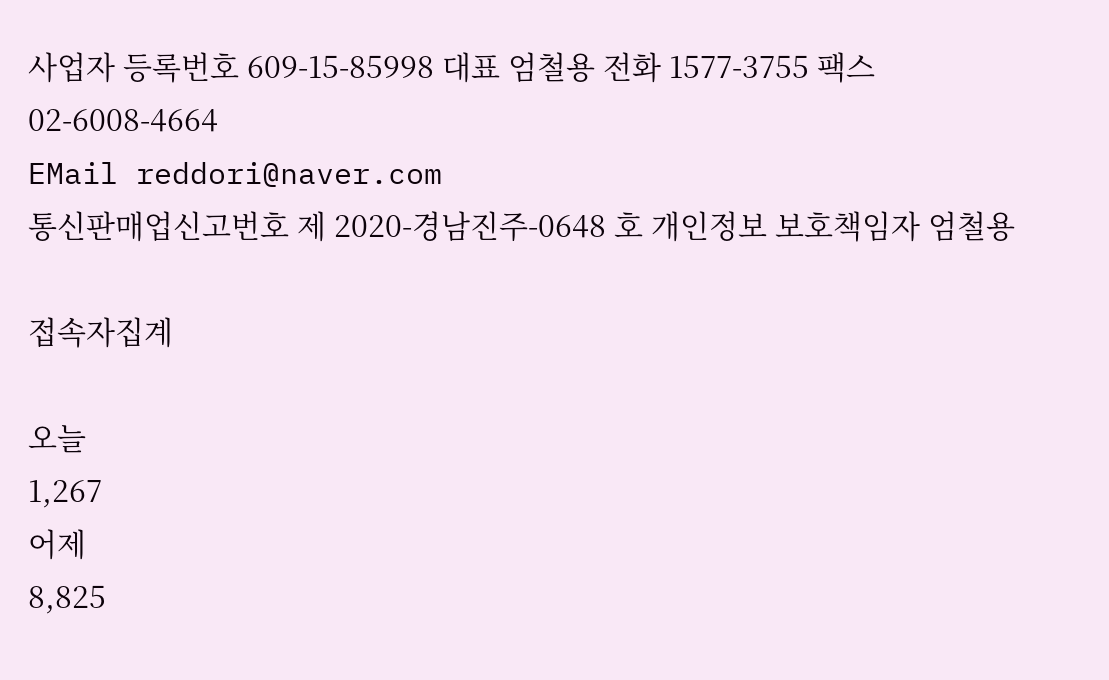사업자 등록번호 609-15-85998 대표 엄철용 전화 1577-3755 팩스 02-6008-4664
EMail reddori@naver.com
통신판매업신고번호 제 2020-경남진주-0648 호 개인정보 보호책임자 엄철용

접속자집계

오늘
1,267
어제
8,825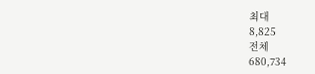최대
8,825
전체
680,734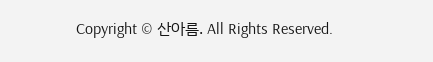Copyright © 산아름. All Rights Reserved.